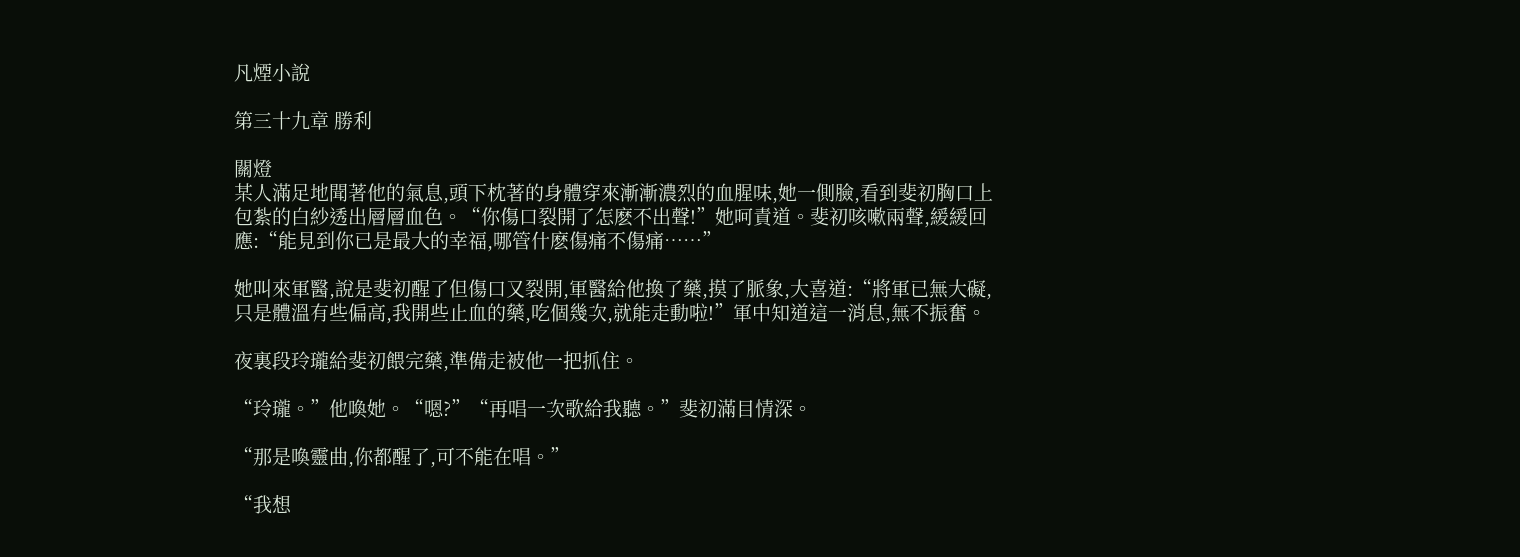凡煙小說

第三十九章 勝利

關燈
某人滿足地聞著他的氣息,頭下枕著的身體穿來漸漸濃烈的血腥味,她一側臉,看到斐初胸口上包紮的白紗透出層層血色。“你傷口裂開了怎麽不出聲!”她呵責道。斐初咳嗽兩聲,緩緩回應:“能見到你已是最大的幸福,哪管什麽傷痛不傷痛……”

她叫來軍醫,說是斐初醒了但傷口又裂開,軍醫給他換了藥,摸了脈象,大喜道:“將軍已無大礙,只是體溫有些偏高,我開些止血的藥,吃個幾次,就能走動啦!”軍中知道這一消息,無不振奮。

夜裏段玲瓏給斐初餵完藥,準備走被他一把抓住。

“玲瓏。”他喚她。“嗯?”“再唱一次歌給我聽。”斐初滿目情深。

“那是喚靈曲,你都醒了,可不能在唱。”

“我想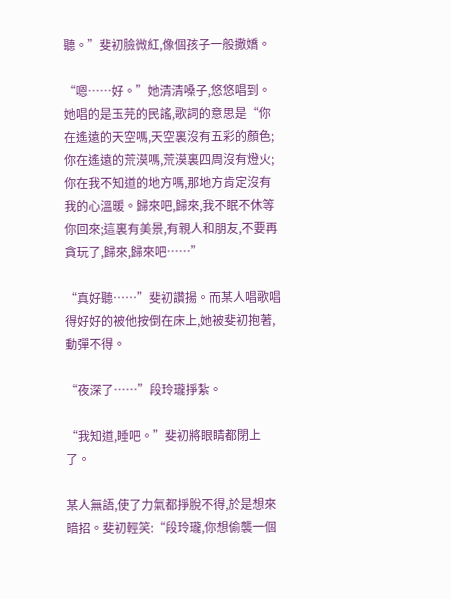聽。”斐初臉微紅,像個孩子一般撒嬌。

“嗯……好。”她清清嗓子,悠悠唱到。她唱的是玉芫的民謠,歌詞的意思是“你在遙遠的天空嗎,天空裏沒有五彩的顏色;你在遙遠的荒漠嗎,荒漠裏四周沒有燈火;你在我不知道的地方嗎,那地方肯定沒有我的心溫暖。歸來吧,歸來,我不眠不休等你回來;這裏有美景,有親人和朋友,不要再貪玩了,歸來,歸來吧……”

“真好聽……”斐初讚揚。而某人唱歌唱得好好的被他按倒在床上,她被斐初抱著,動彈不得。

“夜深了……”段玲瓏掙紮。

“我知道,睡吧。”斐初將眼睛都閉上了。

某人無語,使了力氣都掙脫不得,於是想來暗招。斐初輕笑:“段玲瓏,你想偷襲一個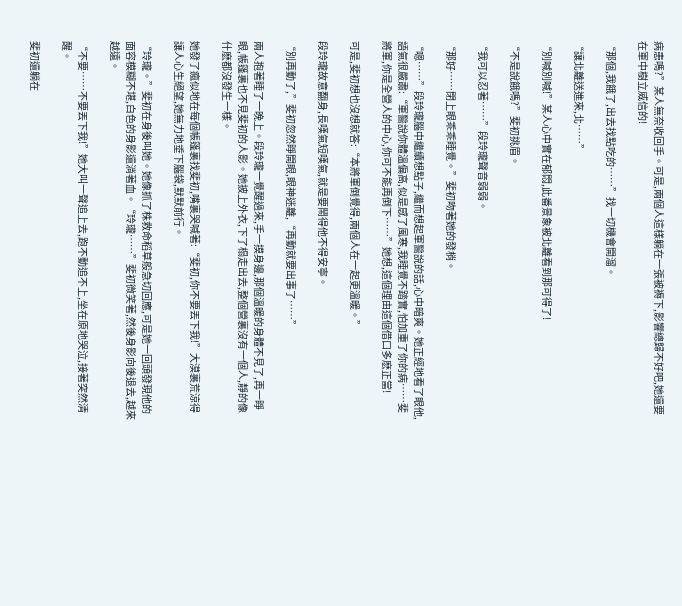病患嗎?”某人無奈收回手。可是,兩個人這樣躺在一張被褥下,影響總歸不好吧,她還要在軍中樹立威信的!

“那個,我餓了,出去找點吃的……”找一切機會開溜。

“讓北離送進來,北……”

“別喊別喊!”某人心中實在郁悶,此番景象被北離看到那可得了!

“不是說餓嗎?”斐初挑眉。

“我可以忍著……”段玲瓏聲音弱弱。

“那好……閉上眼乖乖睡覺。”斐初吻著她的發梢。

“嗯……”段玲瓏腦中繼續想點子,繼而想起軍醫說的話,心中暗爽。她正經地看了眼他,語氣很嚴肅:“軍醫說你體溫偏高,似是感了風寒,我睡覺不踏實,怕加重了你的病……斐將軍,你是全營人的中心,你可不能再倒下……”她想,這個理由這個借口多麽正當!

可是,斐初想也沒想就答:“本將軍倒覺得,兩個人在一起更溫暖。”

段玲瓏故意翻身,長嘆氣短嘆氣,就是要鬧得他不得安寧。

“別再動了,”斐初忽然睜開眼,眼神迷離,“再動就要出事了……”

兩人抱著睡了一晚上。段玲瓏一覺醒過來,手一摸身邊,那個溫暖的身體不見了,再一睜眼,帳篷裏也不見斐初的人影。她披上外衣,下了榻走出去,整個營裏沒有一個人,靜的像什麽都沒發生一樣。

她發了瘋似地在每個帳篷裏找斐初,嘴裏哭喊著:“斐初,你不要丟下我!”大漠裏荒涼得讓人心生絕望,她無力地垂下腦袋,默默前行。

“玲瓏。”斐初在身後叫她。她像抓了株救命稻草般急切回應,可是她一回頭發現他的面容模糊不堪,白色的身影還淌著血。“玲瓏……”斐初微笑著,然後身影向後退去,越來越遠。

“不要……不要丟下我!”她大叫一聲追上去,跑不動追不上,坐在原地哭泣,接著突然清醒。

斐初還躺在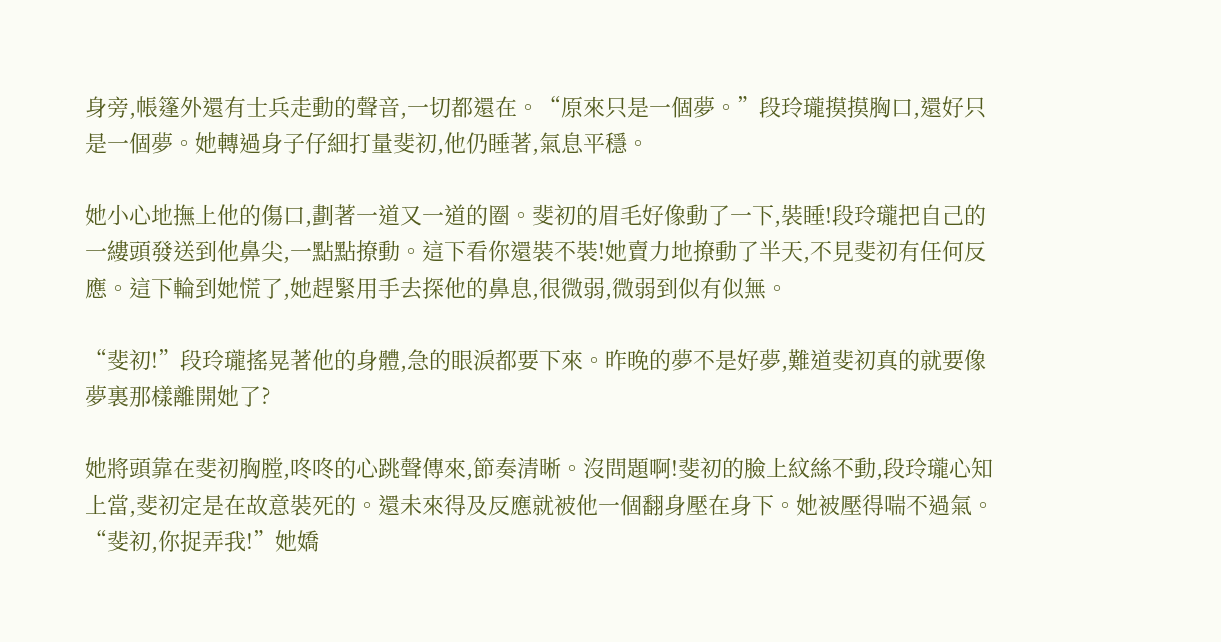身旁,帳篷外還有士兵走動的聲音,一切都還在。“原來只是一個夢。”段玲瓏摸摸胸口,還好只是一個夢。她轉過身子仔細打量斐初,他仍睡著,氣息平穩。

她小心地撫上他的傷口,劃著一道又一道的圈。斐初的眉毛好像動了一下,裝睡!段玲瓏把自己的一縷頭發送到他鼻尖,一點點撩動。這下看你還裝不裝!她賣力地撩動了半天,不見斐初有任何反應。這下輪到她慌了,她趕緊用手去探他的鼻息,很微弱,微弱到似有似無。

“斐初!”段玲瓏搖晃著他的身體,急的眼淚都要下來。昨晚的夢不是好夢,難道斐初真的就要像夢裏那樣離開她了?

她將頭靠在斐初胸膛,咚咚的心跳聲傳來,節奏清晰。沒問題啊!斐初的臉上紋絲不動,段玲瓏心知上當,斐初定是在故意裝死的。還未來得及反應就被他一個翻身壓在身下。她被壓得喘不過氣。“斐初,你捉弄我!”她嬌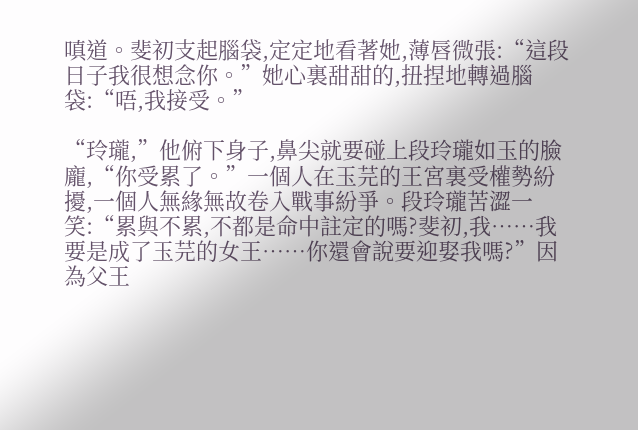嗔道。斐初支起腦袋,定定地看著她,薄唇微張:“這段日子我很想念你。”她心裏甜甜的,扭捏地轉過腦袋:“唔,我接受。”

“玲瓏,”他俯下身子,鼻尖就要碰上段玲瓏如玉的臉龐,“你受累了。”一個人在玉芫的王宮裏受權勢紛擾,一個人無緣無故卷入戰事紛爭。段玲瓏苦澀一笑:“累與不累,不都是命中註定的嗎?斐初,我……我要是成了玉芫的女王……你還會說要迎娶我嗎?”因為父王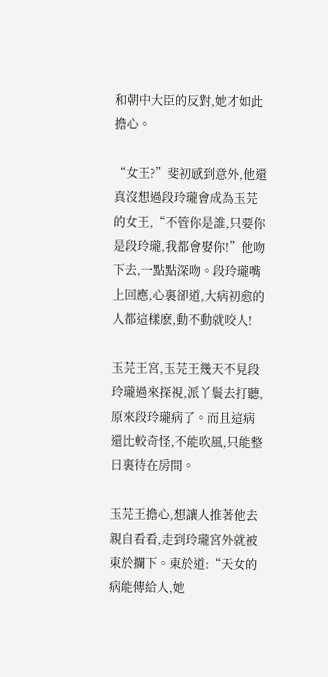和朝中大臣的反對,她才如此擔心。

“女王?”斐初感到意外,他還真沒想過段玲瓏會成為玉芫的女王,“不管你是誰,只要你是段玲瓏,我都會娶你!”他吻下去,一點點深吻。段玲瓏嘴上回應,心裏卻道,大病初愈的人都這樣麽,動不動就咬人!

玉芫王宮,玉芫王幾天不見段玲瓏過來探視,派丫鬟去打聽,原來段玲瓏病了。而且這病還比較奇怪,不能吹風,只能整日裏待在房間。

玉芫王擔心,想讓人推著他去親自看看,走到玲瓏宮外就被東於攔下。東於道:“天女的病能傳給人,她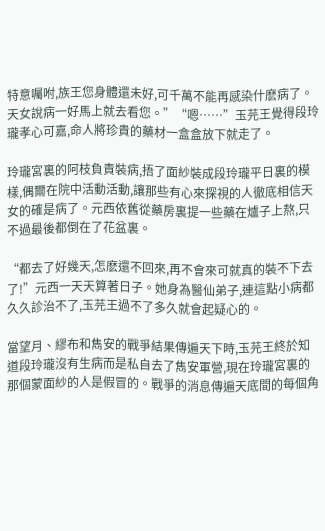特意囑咐,族王您身體還未好,可千萬不能再感染什麽病了。天女說病一好馬上就去看您。”“嗯……”玉芫王覺得段玲瓏孝心可嘉,命人將珍貴的藥材一盒盒放下就走了。

玲瓏宮裏的阿枝負責裝病,捂了面紗裝成段玲瓏平日裏的模樣,偶爾在院中活動活動,讓那些有心來探視的人徹底相信天女的確是病了。元西依舊從藥房裏提一些藥在爐子上熬,只不過最後都倒在了花盆裏。

“都去了好幾天,怎麽還不回來,再不會來可就真的裝不下去了!”元西一天天算著日子。她身為醫仙弟子,連這點小病都久久診治不了,玉芫王過不了多久就會起疑心的。

當望月、繆布和雋安的戰爭結果傳遍天下時,玉芫王終於知道段玲瓏沒有生病而是私自去了雋安軍營,現在玲瓏宮裏的那個蒙面紗的人是假冒的。戰爭的消息傳遍天底間的每個角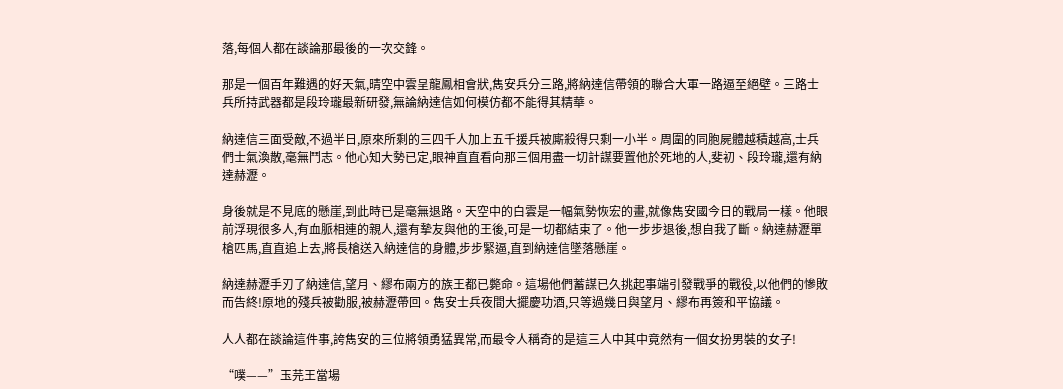落,每個人都在談論那最後的一次交鋒。

那是一個百年難遇的好天氣,晴空中雲呈龍鳳相會狀,雋安兵分三路,將納達信帶領的聯合大軍一路逼至絕壁。三路士兵所持武器都是段玲瓏最新研發,無論納達信如何模仿都不能得其精華。

納達信三面受敵,不過半日,原來所剩的三四千人加上五千援兵被廝殺得只剩一小半。周圍的同胞屍體越積越高,士兵們士氣渙散,毫無鬥志。他心知大勢已定,眼神直直看向那三個用盡一切計謀要置他於死地的人,斐初、段玲瓏,還有納達赫瀝。

身後就是不見底的懸崖,到此時已是毫無退路。天空中的白雲是一幅氣勢恢宏的畫,就像雋安國今日的戰局一樣。他眼前浮現很多人,有血脈相連的親人,還有摯友與他的王後,可是一切都結束了。他一步步退後,想自我了斷。納達赫瀝單槍匹馬,直直追上去,將長槍送入納達信的身體,步步緊逼,直到納達信墜落懸崖。

納達赫瀝手刃了納達信,望月、繆布兩方的族王都已斃命。這場他們蓄謀已久挑起事端引發戰爭的戰役,以他們的慘敗而告終!原地的殘兵被勸服,被赫瀝帶回。雋安士兵夜間大擺慶功酒,只等過幾日與望月、繆布再簽和平協議。

人人都在談論這件事,誇雋安的三位將領勇猛異常,而最令人稱奇的是這三人中其中竟然有一個女扮男裝的女子!

“噗——”玉芫王當場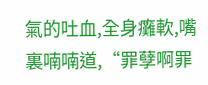氣的吐血,全身癱軟,嘴裏喃喃道,“罪孽啊罪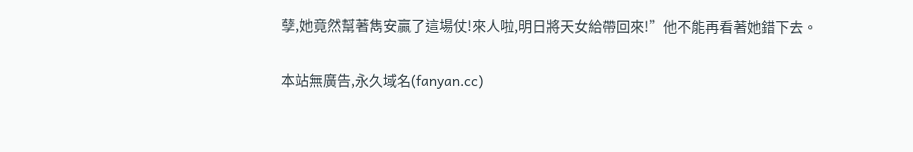孽,她竟然幫著雋安贏了這場仗!來人啦,明日將天女給帶回來!”他不能再看著她錯下去。

本站無廣告,永久域名(fanyan.cc)